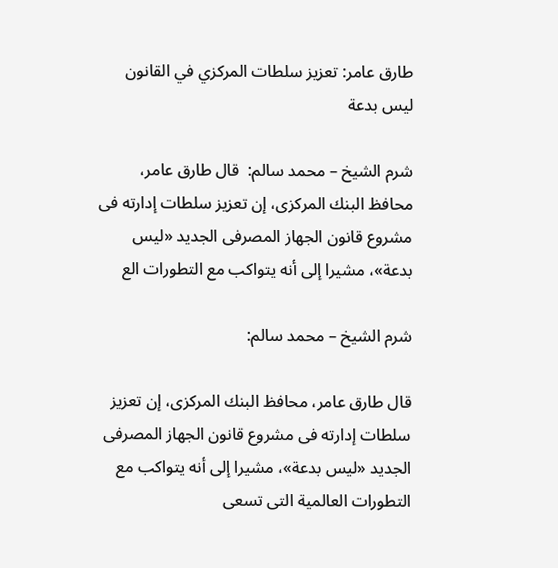طارق عامر: تعزيز سلطات المركزي في القانون ليس بدعة

شرم الشيخ – محمد سالم:  قال طارق عامر، محافظ البنك المركزى، إن تعزيز سلطات إدارته فى مشروع قانون الجهاز المصرفى الجديد «ليس بدعة»، مشيرا إلى أنه يتواكب مع التطورات الع

شرم الشيخ – محمد سالم:

قال طارق عامر، محافظ البنك المركزى، إن تعزيز سلطات إدارته فى مشروع قانون الجهاز المصرفى الجديد «ليس بدعة»، مشيرا إلى أنه يتواكب مع التطورات العالمية التى تسعى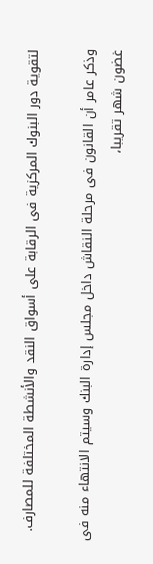لتقوية دور البنوك المركزية فى الرقابة على أسواق النقد والأنشطة المختلفة للمصارف.

وذكر عامر أن القانون فى مرحلة النقاش داخل مجلس إدارة البنك وسيتم الانتهاء منه فى غضون شهر تقريبا،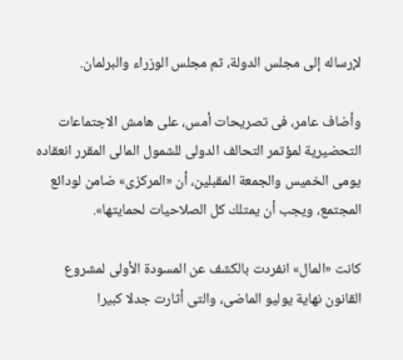لإرساله إلى مجلس الدولة، ثم مجلس الوزراء والبرلمان.

وأضاف عامر، فى تصريحات أمس، على هامش الاجتماعات التحضيرية لمؤتمر التحالف الدولى للشمول المالى المقرر انعقاده يومى الخميس والجمعة المقبلين، أن «المركزى» ضامن لودائع المجتمع، ويجب أن يمتلك كل الصلاحيات لحمايتها».

كانت «المال» انفردت بالكشف عن المسودة الأولى لمشروع القانون نهاية يوليو الماضى، والتى أثارت جدلا كبيرا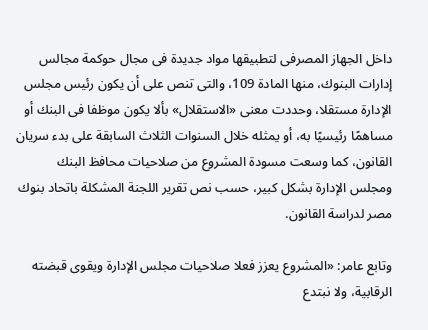داخل الجهاز المصرفى لتطبيقها مواد جديدة فى مجال حوكمة مجالس إدارات البنوك، منها المادة 109، والتى تنص على أن يكون رئيس مجلس الإدارة مستقلا، وحددت معنى «الاستقلال» بألا يكون موظفا فى البنك أو مساهمًا رئيسيًا به، أو يمثله خلال السنوات الثلاث السابقة على بدء سريان القانون، كما وسعت مسودة المشروع من صلاحيات محافظ البنك ومجلس الإدارة بشكل كبير، حسب نص تقرير اللجنة المشكلة باتحاد بنوك مصر لدراسة القانون.

وتابع عامر: «المشروع يعزز فعلا صلاحيات مجلس الإدارة ويقوى قبضته الرقابية، ولا نبتدع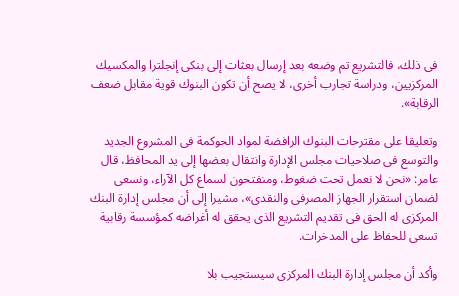فى ذلك، فالتشريع تم وضعه بعد إرسال بعثات إلى بنكى إنجلترا والمكسيك المركزيين، ودراسة تجارب أخرى، لا يصح أن تكون البنوك قوية مقابل ضعف الرقابة».

وتعليقا على مقترحات البنوك الرافضة لمواد الحوكمة فى المشروع الجديد والتوسع فى صلاحيات مجلس الإدارة وانتقال بعضها إلى يد المحافظ، قال عامر: «نحن لا نعمل تحت ضغوط، ومنفتحون لسماع كل الآراء، ونسعى لضمان استقرار الجهاز المصرفى والنقدى»، مشيرا إلى أن مجلس إدارة البنك المركزى له الحق فى تقديم التشريع الذى يحقق له أغراضه كمؤسسة رقابية تسعى للحفاظ على المدخرات.

وأكد أن مجلس إدارة البنك المركزى سيستجيب بلا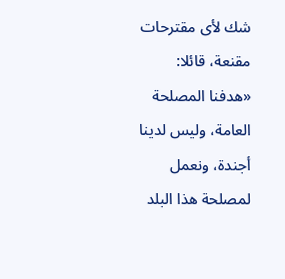شك لأى مقترحات مقنعة، قائلا: «هدفنا المصلحة العامة، وليس لدينا أجندة، ونعمل لمصلحة هذا البلد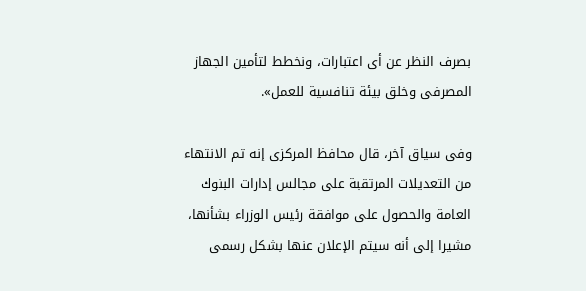بصرف النظر عن أى اعتبارات، ونخطط لتأمين الجهاز المصرفى وخلق بيئة تنافسية للعمل».

وفى سياق آخر، قال محافظ المركزى إنه تم الانتهاء من التعديلات المرتقبة على مجالس إدارات البنوك العامة والحصول على موافقة رئيس الوزراء بشأنها، مشيرا إلى أنه سيتم الإعلان عنها بشكل رسمى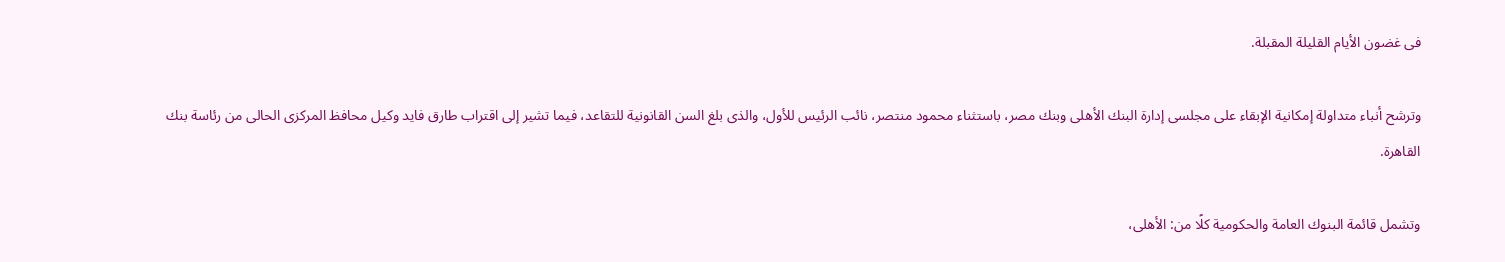فى غضون الأيام القليلة المقبلة.

وترشح أنباء متداولة إمكانية الإبقاء على مجلسى إدارة البنك الأهلى وبنك مصر، باستثناء محمود منتصر، نائب الرئيس للأول، والذى بلغ السن القانونية للتقاعد، فيما تشير إلى اقتراب طارق فايد وكيل محافظ المركزى الحالى من رئاسة بنك القاهرة.

وتشمل قائمة البنوك العامة والحكومية كلًا من: الأهلى،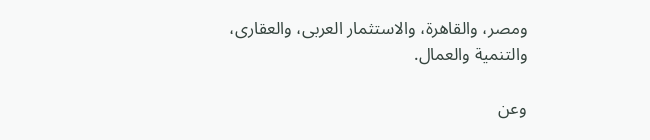ومصر، والقاهرة، والاستثمار العربى، والعقارى، والتنمية والعمال.

وعن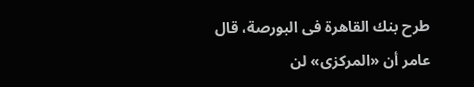طرح بنك القاهرة فى البورصة، قال عامر أن «المركزى» لن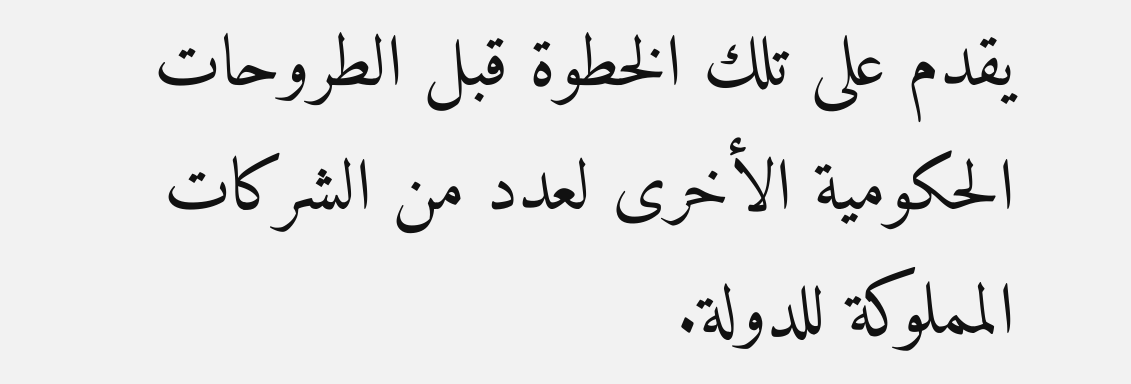يقدم على تلك الخطوة قبل الطروحات الحكومية الأخرى لعدد من الشركات المملوكة للدولة.